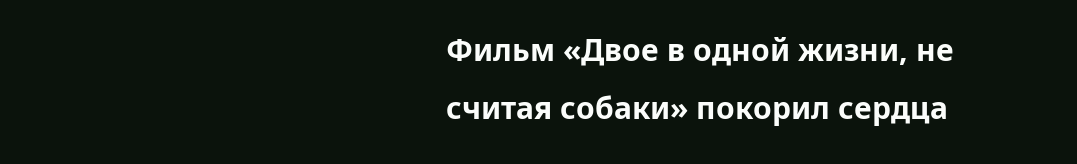Фильм «Двое в одной жизни, не считая собаки» покорил сердца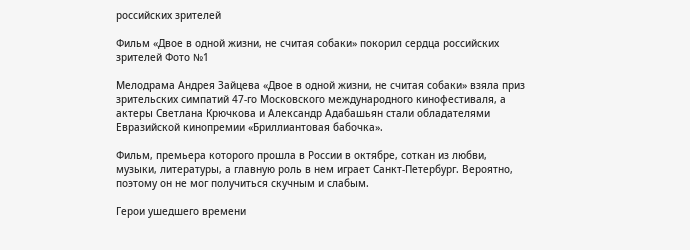российских зрителей

Фильм «Двое в одной жизни, не считая собаки» покорил сердца российских зрителей Фото №1

Мелодрама Андрея Зайцева «Двое в одной жизни, не считая собаки» взяла приз зрительских симпатий 47‑го Московского международного кинофестиваля, а актеры Светлана Крючкова и Александр Адабашьян стали обладателями Евразийской кинопремии «Бриллиантовая бабочка».

Фильм, премьера которого прошла в России в октябре, соткан из любви, музыки, литературы, а главную роль в нем играет Санкт-Петербург. Вероятно, поэтому он не мог получиться скучным и слабым.

Герои ушедшего времени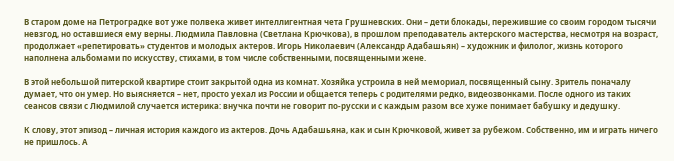В старом доме на Петроградке вот уже полвека живет интеллигентная чета Грушневских. Они – дети блокады, пережившие со своим городом тысячи невзгод, но оставшиеся ему верны. Людмила Павловна (Светлана Крючкова), в прошлом преподаватель актерского мастерства, несмотря на возраст, продолжает «репетировать» студентов и молодых актеров. Игорь Николаевич (Александр Адабашьян) – художник и филолог, жизнь которого наполнена альбомами по искусству, стихами, в том числе собственными, посвященными жене.

В этой небольшой питерской квартире стоит закрытой одна из комнат. Хозяйка устроила в ней мемориал, посвященный сыну. Зритель поначалу думает, что он умер. Но выясняется – нет, просто уехал из России и общается теперь с родителями редко, видеозвонками. После одного из таких сеансов связи с Людмилой случается истерика: внучка почти не говорит по-русски и с каждым разом все хуже понимает бабушку и дедушку.

К слову, этот эпизод – личная история каждого из актеров. Дочь Адабашьяна, как и сын Крючковой, живет за рубежом. Собственно, им и играть ничего не пришлось. А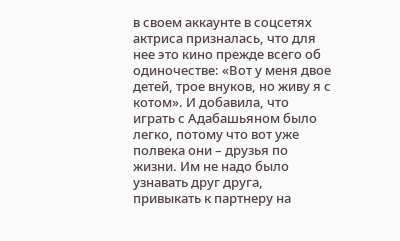в своем аккаунте в соцсетях актриса призналась, что для нее это кино прежде всего об одиночестве: «Вот у меня двое детей, трое внуков, но живу я с котом». И добавила, что играть с Адабашьяном было легко, потому что вот уже полвека они – друзья по жизни. Им не надо было узнавать друг друга, привыкать к партнеру на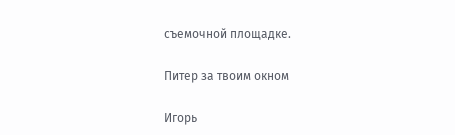съемочной площадке.

Питер за твоим окном

Игорь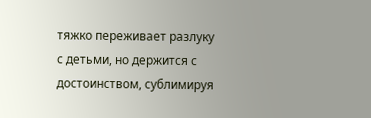тяжко переживает разлуку с детьми, но держится с достоинством, сублимируя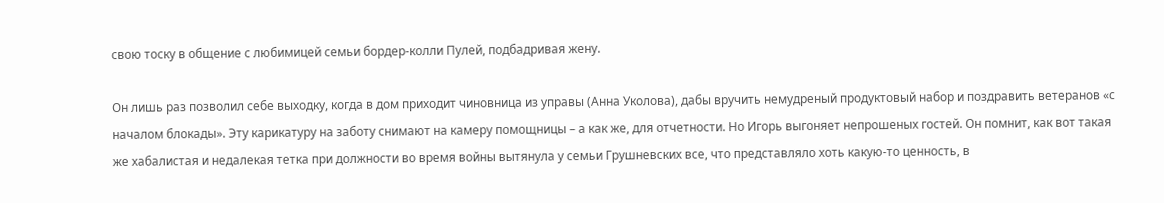свою тоску в общение с любимицей семьи бордер-колли Пулей, подбадривая жену.

Он лишь раз позволил себе выходку, когда в дом приходит чиновница из управы (Анна Уколова), дабы вручить немудреный продуктовый набор и поздравить ветеранов «с началом блокады». Эту карикатуру на заботу снимают на камеру помощницы – а как же, для отчетности. Но Игорь выгоняет непрошеных гостей. Он помнит, как вот такая же хабалистая и недалекая тетка при должности во время войны вытянула у семьи Грушневских все, что представляло хоть какую‑то ценность, в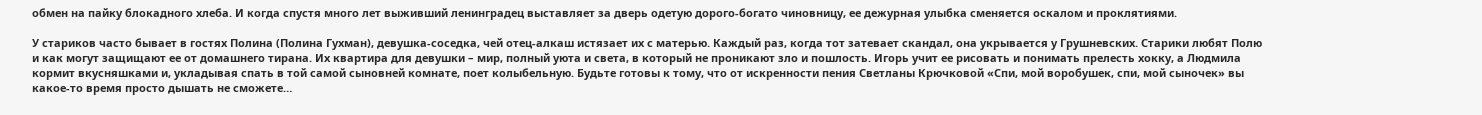обмен на пайку блокадного хлеба. И когда спустя много лет выживший ленинградец выставляет за дверь одетую дорого-богато чиновницу, ее дежурная улыбка сменяется оскалом и проклятиями.

У стариков часто бывает в гостях Полина (Полина Гухман), девушка-соседка, чей отец-алкаш истязает их с матерью. Каждый раз, когда тот затевает скандал, она укрывается у Грушневских. Старики любят Полю и как могут защищают ее от домашнего тирана. Их квартира для девушки – мир, полный уюта и света, в который не проникают зло и пошлость. Игорь учит ее рисовать и понимать прелесть хокку, а Людмила кормит вкусняшками и, укладывая спать в той самой сыновней комнате, поет колыбельную. Будьте готовы к тому, что от искренности пения Светланы Крючковой «Спи, мой воробушек, спи, мой сыночек» вы какое‑то время просто дышать не сможете…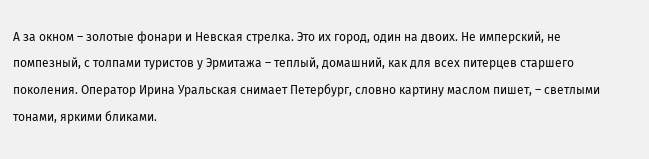А за окном – золотые фонари и Невская стрелка. Это их город, один на двоих. Не имперский, не помпезный, с толпами туристов у Эрмитажа – теплый, домашний, как для всех питерцев старшего поколения. Оператор Ирина Уральская снимает Петербург, словно картину маслом пишет, – светлыми тонами, яркими бликами.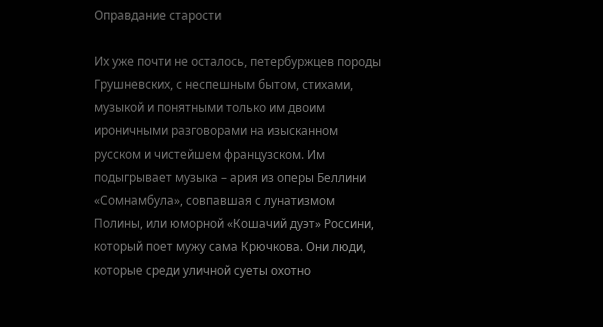Оправдание старости

Их уже почти не осталось, петербуржцев породы Грушневских, с неспешным бытом, стихами, музыкой и понятными только им двоим ироничными разговорами на изысканном русском и чистейшем французском. Им подыгрывает музыка – ария из оперы Беллини «Сомнамбула», совпавшая с лунатизмом Полины, или юморной «Кошачий дуэт» Россини, который поет мужу сама Крючкова. Они люди, которые среди уличной суеты охотно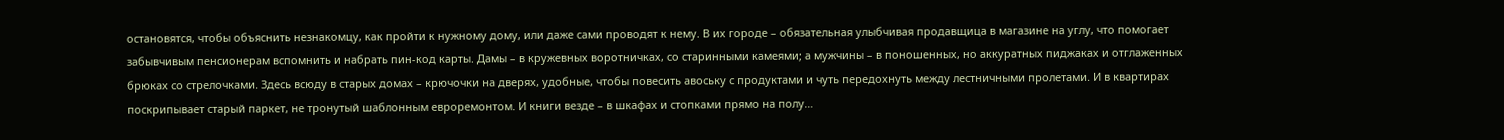остановятся, чтобы объяснить незнакомцу, как пройти к нужному дому, или даже сами проводят к нему. В их городе – обязательная улыбчивая продавщица в магазине на углу, что помогает забывчивым пенсионерам вспомнить и набрать пин-код карты. Дамы – в кружевных воротничках, со старинными камеями; а мужчины – в поношенных, но аккуратных пиджаках и отглаженных брюках со стрелочками. Здесь всюду в старых домах – крючочки на дверях, удобные, чтобы повесить авоську с продуктами и чуть передохнуть между лестничными пролетами. И в квартирах поскрипывает старый паркет, не тронутый шаблонным евроремонтом. И книги везде – в шкафах и стопками прямо на полу…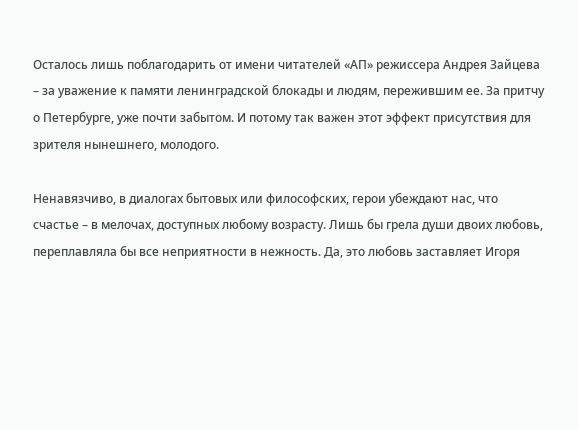Осталось лишь поблагодарить от имени читателей «АП» режиссера Андрея Зайцева – за уважение к памяти ленинградской блокады и людям, пережившим ее. За притчу о Петербурге, уже почти забытом. И потому так важен этот эффект присутствия для зрителя нынешнего, молодого.

Ненавязчиво, в диалогах бытовых или философских, герои убеждают нас, что счастье – в мелочах, доступных любому возрасту. Лишь бы грела души двоих любовь, переплавляла бы все неприятности в нежность. Да, это любовь заставляет Игоря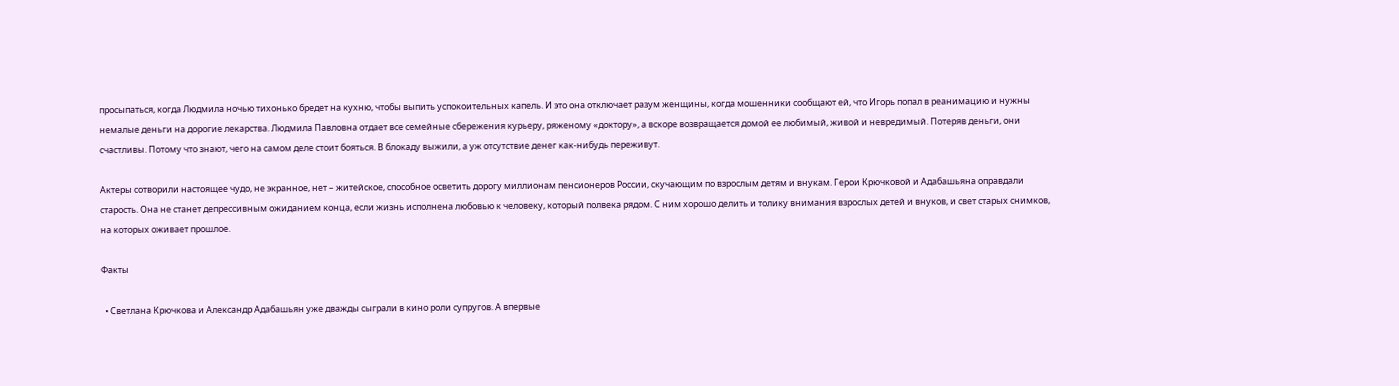просыпаться, когда Людмила ночью тихонько бредет на кухню, чтобы выпить успокоительных капель. И это она отключает разум женщины, когда мошенники сообщают ей, что Игорь попал в реанимацию и нужны немалые деньги на дорогие лекарства. Людмила Павловна отдает все семейные сбережения курьеру, ряженому «доктору», а вскоре возвращается домой ее любимый, живой и невредимый. Потеряв деньги, они счастливы. Потому что знают, чего на самом деле стоит бояться. В блокаду выжили, а уж отсутствие денег как‑нибудь переживут.

Актеры сотворили настоящее чудо, не экранное, нет – житейское, способное осветить дорогу миллионам пенсионеров России, скучающим по взрослым детям и внукам. Герои Крючковой и Адабашьяна оправдали старость. Она не станет депрессивным ожиданием конца, если жизнь исполнена любовью к человеку, который полвека рядом. С ним хорошо делить и толику внимания взрослых детей и внуков, и свет старых снимков, на которых оживает прошлое.

Факты

  • Светлана Крючкова и Александр Адабашьян уже дважды сыграли в кино роли супругов. А впервые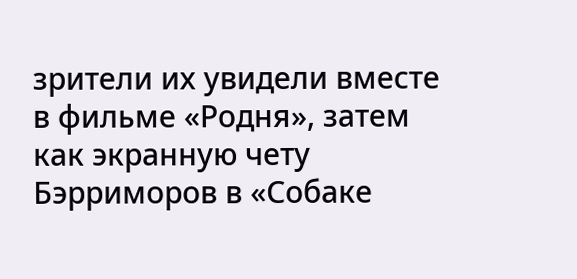зрители их увидели вместе в фильме «Родня», затем как экранную чету Бэрриморов в «Собаке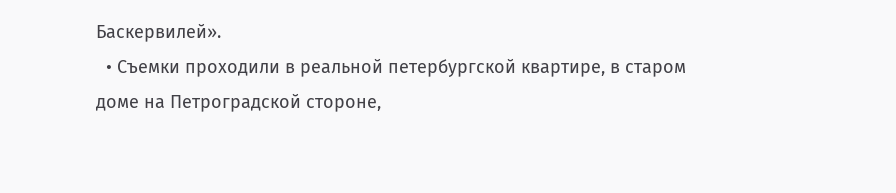Баскервилей».
  • Съемки проходили в реальной петербургской квартире, в старом доме на Петроградской стороне,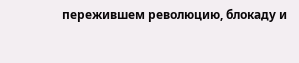пережившем революцию, блокаду и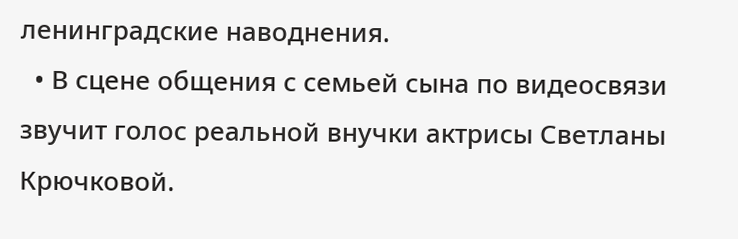ленинградские наводнения.
  • В сцене общения с семьей сына по видеосвязи звучит голос реальной внучки актрисы Светланы Крючковой.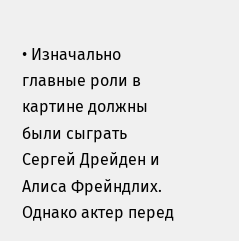• Изначально главные роли в картине должны были сыграть Сергей Дрейден и Алиса Фрейндлих. Однако актер перед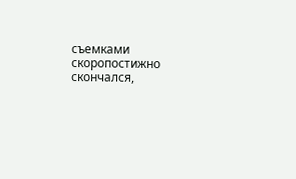съемками скоропостижно скончался,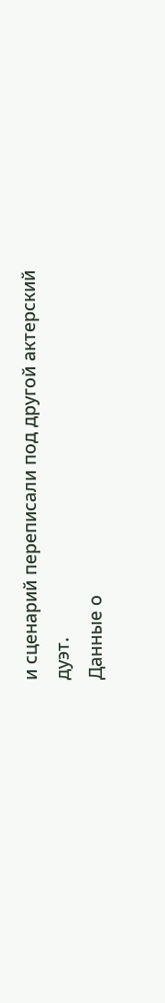и сценарий переписали под другой актерский дуэт.
Данные о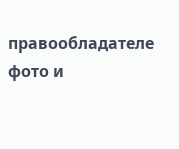правообладателе фото и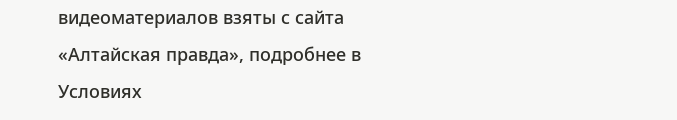видеоматериалов взяты с сайта «Алтайская правда», подробнее в Условиях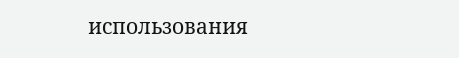использования